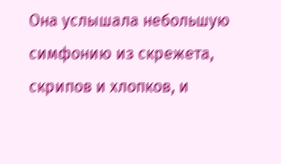Она услышала небольшую симфонию из скрежета, скрипов и хлопков, и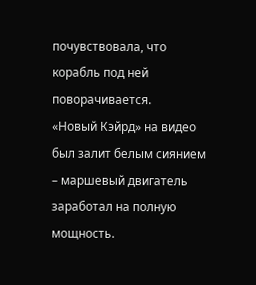почувствовала, что корабль под ней поворачивается.
«Новый Кэйрд» на видео был залит белым сиянием – маршевый двигатель заработал на полную мощность.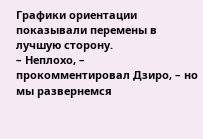Графики ориентации показывали перемены в лучшую сторону.
– Неплохо, – прокомментировал Дзиро, – но мы развернемся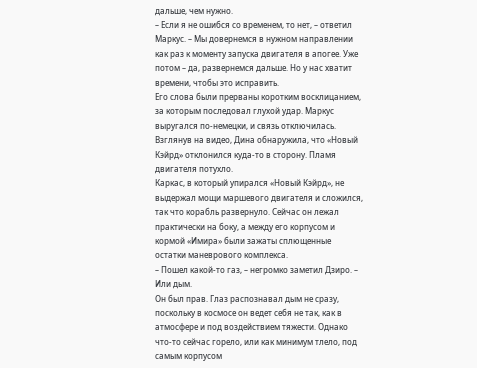дальше, чем нужно.
– Если я не ошибся со временем, то нет, – ответил Маркус. – Мы довернемся в нужном направлении как раз к моменту запуска двигателя в апогее. Уже потом – да, развернемся дальше. Но у нас хватит времени, чтобы это исправить.
Его слова были прерваны коротким восклицанием, за которым последовал глухой удар. Маркус выругался по-немецки, и связь отключилась.
Взглянув на видео, Дина обнаружила, что «Новый Кэйрд» отклонился куда-то в сторону. Пламя двигателя потухло.
Каркас, в который упирался «Новый Кэйрд», не выдержал мощи маршевого двигателя и сложился, так что корабль развернуло. Сейчас он лежал практически на боку, а между его корпусом и кормой «Имира» были зажаты сплющенные остатки маневрового комплекса.
– Пошел какой-то газ, – негромко заметил Дзиро. – Или дым.
Он был прав. Глаз распознавал дым не сразу, поскольку в космосе он ведет себя не так, как в атмосфере и под воздействием тяжести. Однако что-то сейчас горело, или как минимум тлело, под самым корпусом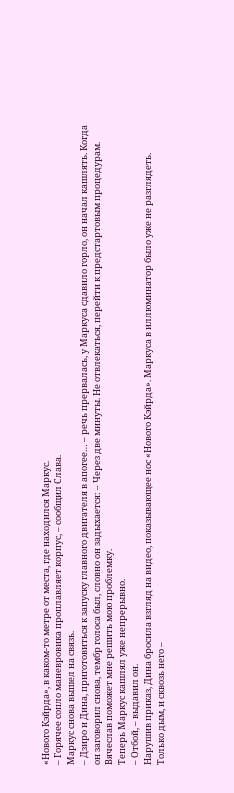«Нового Кэйрда», в каком-то метре от места, где находился Маркус.
– Горячее сопло маневровика проплавляет корпус, – сообщил Слава.
Маркус снова вышел на связь.
– Дзиро и Дина, приготовиться к запуску главного двигателя в апогее… – речь прервалась, у Маркуса сдавило горло, он начал кашлять. Когда он заговорил снова, тембр голоса был, словно он задыхается: – Через две минуты. Не отвлекаться, перейти к предстартовым процедурам. Вячеслав поможет мне решить мою проблемку.
Теперь Маркус кашлял уже непрерывно.
– Отбой, – выдавил он.
Нарушив приказ, Дина бросила взгляд на видео, показывающее нос «Нового Кэйрда». Маркуса в иллюминатор было уже не разглядеть. Только дым, и сквозь него –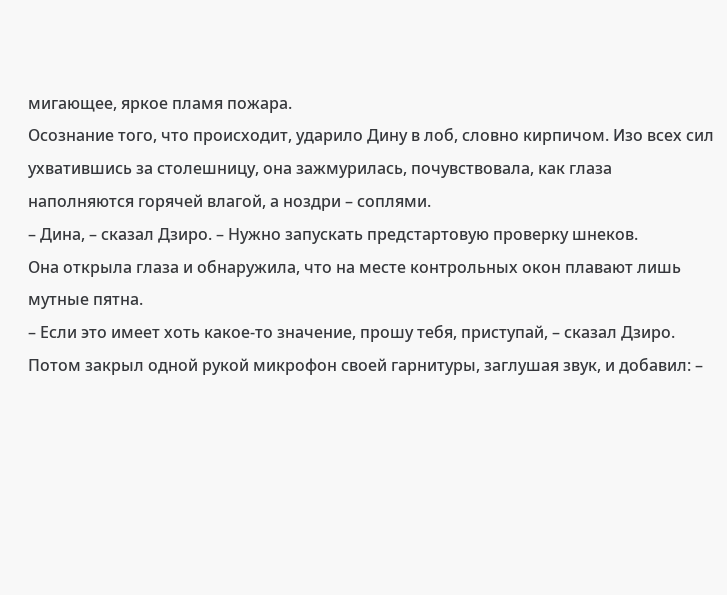мигающее, яркое пламя пожара.
Осознание того, что происходит, ударило Дину в лоб, словно кирпичом. Изо всех сил ухватившись за столешницу, она зажмурилась, почувствовала, как глаза наполняются горячей влагой, а ноздри – соплями.
– Дина, – сказал Дзиро. – Нужно запускать предстартовую проверку шнеков.
Она открыла глаза и обнаружила, что на месте контрольных окон плавают лишь мутные пятна.
– Если это имеет хоть какое-то значение, прошу тебя, приступай, – сказал Дзиро. Потом закрыл одной рукой микрофон своей гарнитуры, заглушая звук, и добавил: –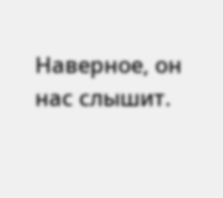Наверное, он нас слышит.